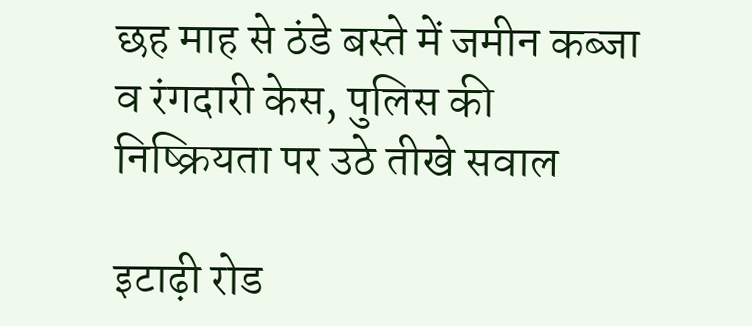छह माह से ठंडे बस्ते में जमीन कब्जा व रंगदारी केस, पुलिस की निष्क्रियता पर उठे तीखे सवाल

इटाढ़ी रोड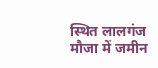स्थित लालगंज मौजा में जमीन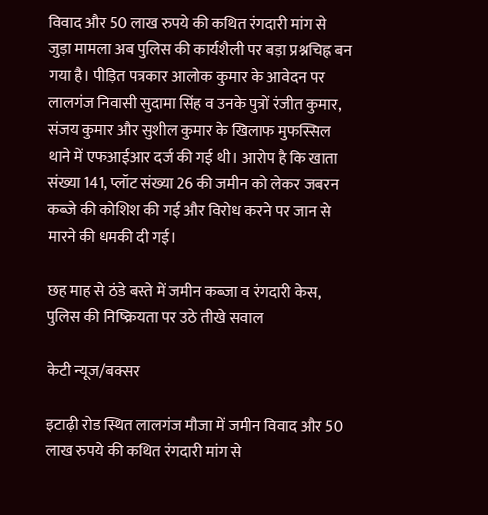विवाद और 50 लाख रुपये की कथित रंगदारी मांग से जुड़ा मामला अब पुलिस की कार्यशैली पर बड़ा प्रश्नचिह्न बन गया है। पीड़ित पत्रकार आलोक कुमार के आवेदन पर लालगंज निवासी सुदामा सिंह व उनके पुत्रों रंजीत कुमार, संजय कुमार और सुशील कुमार के खिलाफ मुफस्सिल थाने में एफआईआर दर्ज की गई थी। आरोप है कि खाता संख्या 141, प्लॉट संख्या 26 की जमीन को लेकर जबरन कब्जे की कोशिश की गई और विरोध करने पर जान से मारने की धमकी दी गई।

छह माह से ठंडे बस्ते में जमीन कब्जा व रंगदारी केस, पुलिस की निष्क्रियता पर उठे तीखे सवाल

केटी न्यूज/बक्सर

इटाढ़ी रोड स्थित लालगंज मौजा में जमीन विवाद और 50 लाख रुपये की कथित रंगदारी मांग से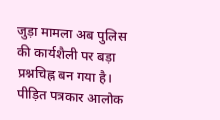जुड़ा मामला अब पुलिस की कार्यशैली पर बड़ा प्रश्नचिह्न बन गया है। पीड़ित पत्रकार आलोक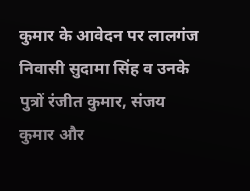कुमार के आवेदन पर लालगंज निवासी सुदामा सिंह व उनके पुत्रों रंजीत कुमार, संजय कुमार और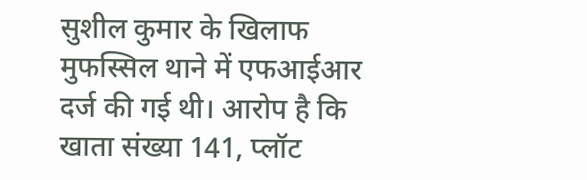सुशील कुमार के खिलाफ मुफस्सिल थाने में एफआईआर दर्ज की गई थी। आरोप है कि खाता संख्या 141, प्लॉट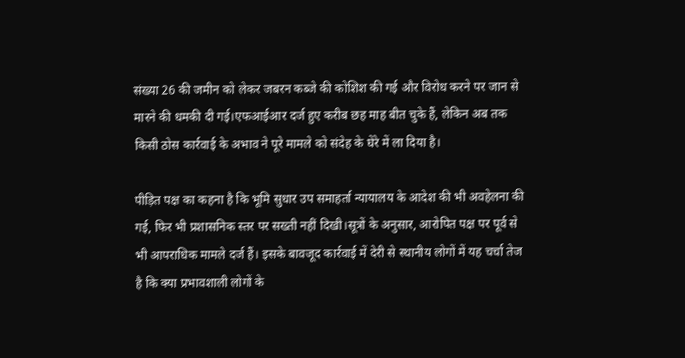संख्या 26 की जमीन को लेकर जबरन कब्जे की कोशिश की गई और विरोध करने पर जान से मारने की धमकी दी गई।एफआईआर दर्ज हुए करीब छह माह बीत चुके हैं, लेकिन अब तक किसी ठोस कार्रवाई के अभाव ने पूरे मामले को संदेह के घेरे में ला दिया है।

पीड़ित पक्ष का कहना है कि भूमि सुधार उप समाहर्ता न्यायालय के आदेश की भी अवहेलना की गई, फिर भी प्रशासनिक स्तर पर सख्ती नहीं दिखी।सूत्रों के अनुसार, आरोपित पक्ष पर पूर्व से भी आपराधिक मामले दर्ज हैं। इसके बावजूद कार्रवाई में देरी से स्थानीय लोगों में यह चर्चा तेज है कि क्या प्रभावशाली लोगों के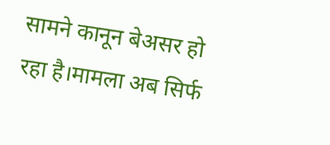सामने कानून बेअसर हो रहा है।मामला अब सिर्फ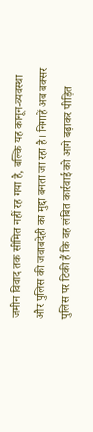जमीन विवाद तक सीमित नहीं रह गया है, बल्कि यह कानून-व्यवस्था और पुलिस की जवाबदेही का मुद्दा बनता जा रहा है। निगाहें अब बक्सर पुलिस पर टिकी हैं कि वह लंबित कार्रवाई को आगे बढ़ाकर पीड़ित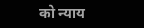को न्याय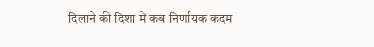दिलाने की दिशा में कब निर्णायक कदम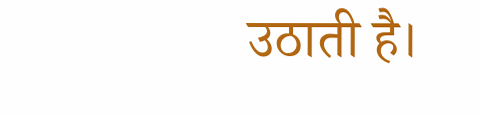उठाती है।